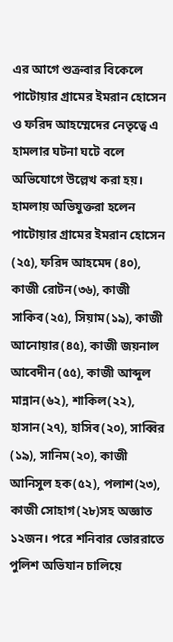এর আগে শুক্রবার বিকেলে পাটোয়ার গ্রামের ইমরান হোসেন ও ফরিদ আহম্মেদের নেতৃত্বে এ হামলার ঘটনা ঘটে বলে অভিযোগে উল্লেখ করা হয়। হামলায় অভিযুক্তরা হলেন পাটোয়ার গ্রামের ইমরান হোসেন (২৫), ফরিদ আহমেদ (৪০), কাজী রোটন(৩৬), কাজী সাকিব(২৫), সিয়াম(১৯), কাজী আনোয়ার(৪৫), কাজী জয়নাল আবেদীন (৫৫), কাজী আব্দুল মান্নান(৬২), শাকিল(২২), হাসান(২৭), হাসিব(২০), সাব্বির (১৯), সানিম(২০), কাজী আনিসুল হক(৫২), পলাশ(২৩), কাজী সোহাগ(২৮)সহ অজ্ঞাত ১২জন। পরে শনিবার ভোররাতে পুলিশ অভিযান চালিয়ে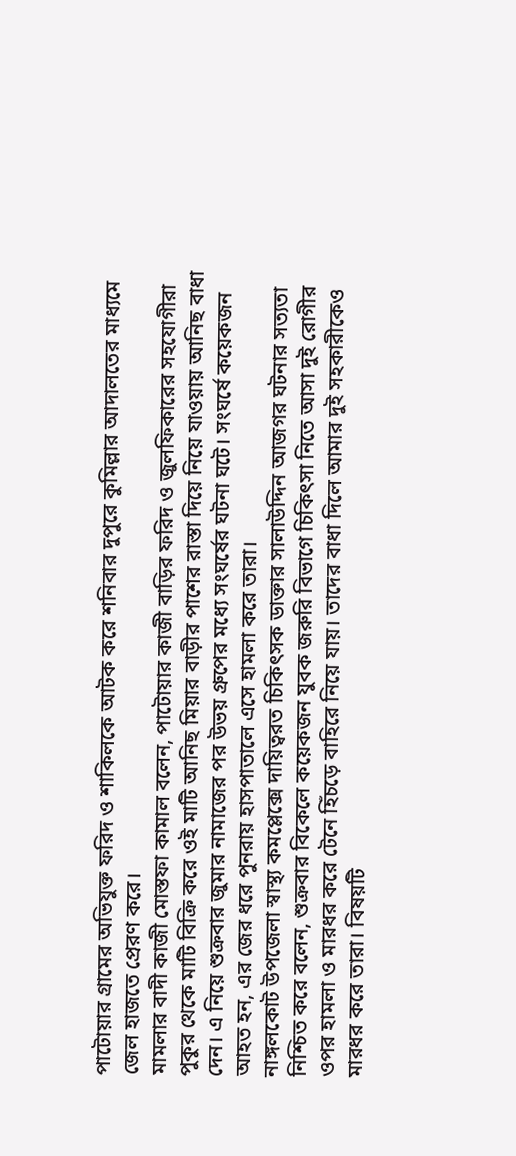পাটোয়ার গ্রামের অভিযুক্ত ফরিদ ও শাকিলকে আটক করে শনিবার দুপুরে কুমিল্লার আদালতের মাধ্যমে জেল হাজতে প্রেরণ করে।
মামলার বাদী কাজী মোস্তফা কামাল বলেন, পাটোয়ার কাজী বাড়ির ফরিদ ও জুলফিকারের সহযোগীরা পুকুর থেকে মাটি বিক্রি করে ওই মাটি আনিছ মিয়ার বাড়ীর পাশের রাস্তা দিয়ে নিয়ে যাওয়ায় আনিছ বাধা দেন। এ নিয়ে শুক্রবার জুমার নামাজের পর উভয় গ্রুপের মধ্যে সংঘর্ষের ঘটনা ঘটে। সংঘর্ষে কয়েকজন আহত হন, এর জের ধরে পুনরায় হাসপাতালে এসে হামলা করে তারা।
নাঙ্গলকোট উপজেলা স্বাস্থ্য কমপ্লেক্সে দায়িত্বরত চিকিৎসক ডাক্তার সালাউদ্দিন আজগর ঘটনার সত্যতা নিশ্চিত করে বলেন, শুক্রবার বিকেলে কয়েকজন যুবক জরুরি বিভাগে চিকিৎসা নিতে আসা দুই রোগীর ওপর হামলা ও মারধর করে টেনে হিঁচড়ে বাহিরে নিয়ে যায়। তাদের বাধা দিলে আমার দুই সহকারীকেও মারধর করে তারা। বিষয়টি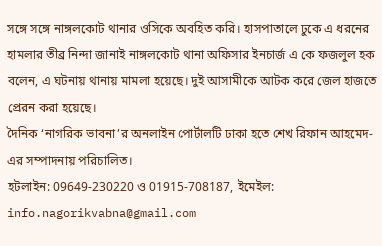সঙ্গে সঙ্গে নাঙ্গলকোট থানার ওসিকে অবহিত করি। হাসপাতালে ঢুকে এ ধরনের হামলার তীব্র নিন্দা জানাই নাঙ্গলকোট থানা অফিসার ইনচার্জ এ কে ফজলুল হক বলেন, এ ঘটনায় থানায় মামলা হয়েছে। দুই আসামীকে আটক করে জেল হাজতে প্রেরন করা হয়েছে।
দৈনিক ‘নাগরিক ভাবনা’র অনলাইন পোর্টালটি ঢাকা হতে শেখ রিফান আহমেদ-এর সম্পাদনায় পরিচালিত।
হটলাইন: 09649-230220 ও 01915-708187, ইমেইল: info.nagorikvabna@gmail.com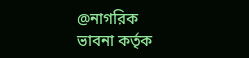@নাগরিক ভাবনা কর্তৃক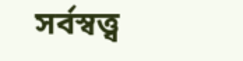সর্বস্বত্ত্ব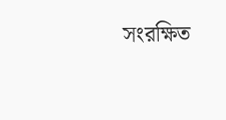সংরক্ষিত